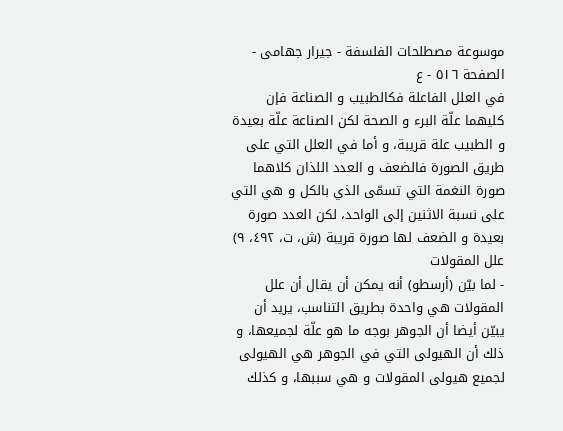موسوعة مصطلحات الفلسفة - جيرار جهامى - الصفحة ٥١٦ - ع
في العلل الفاعلة فكالطبيب و الصناعة فإن كليهما علّة البرء و الصحة لكن الصناعة علّة بعيدة و الطبيب علة قريبة، و أما في العلل التي على طريق الصورة فالضعف و العدد اللذان كلاهما صورة النغمة التي تسمّى الذي بالكل و هي التي على نسبة الاثنين إلى الواحد، لكن العدد صورة بعيدة و الضعف لها صورة قريبة (ش، ت، ٤٩٢، ٩)
علل المقولات
- لما بيّن (أرسطو) أنه يمكن أن يقال أن علل المقولات هي واحدة بطريق التناسب، يريد أن يبيّن أيضا أن الجوهر بوجه ما هو علّة لجميعها، و ذلك أن الهيولى التي في الجوهر هي الهيولى لجميع هيولى المقولات و هي سببها، و كذلك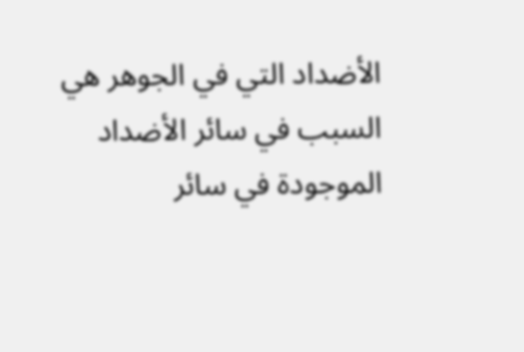الأضداد التي في الجوهر هي السبب في سائر الأضداد الموجودة في سائر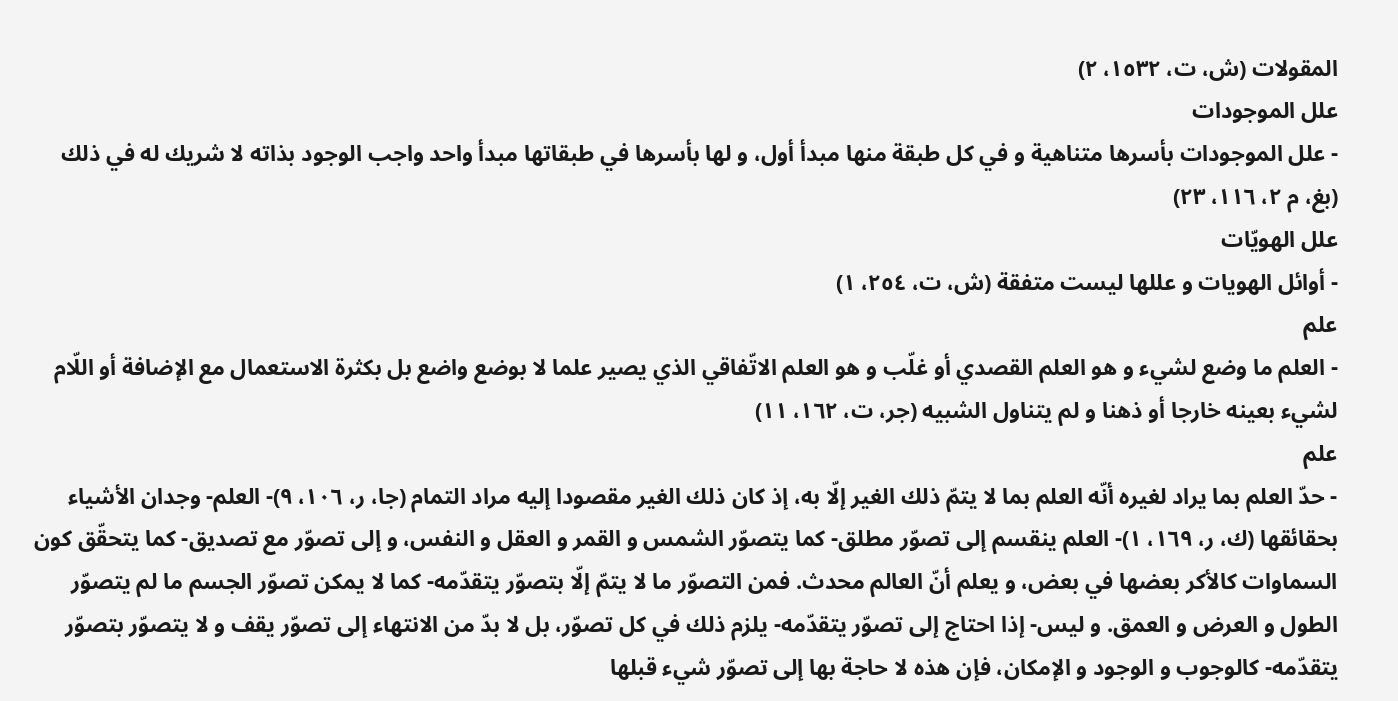المقولات (ش، ت، ١٥٣٢، ٢)
علل الموجودات
- علل الموجودات بأسرها متناهية و في كل طبقة منها مبدأ أول، و لها بأسرها في طبقاتها مبدأ واحد واجب الوجود بذاته لا شريك له في ذلك (بغ، م ٢، ١١٦، ٢٣)
علل الهويّات
- أوائل الهويات و عللها ليست متفقة (ش، ت، ٢٥٤، ١)
علم
- العلم ما وضع لشيء و هو العلم القصدي أو غلّب و هو العلم الاتّفاقي الذي يصير علما لا بوضع واضع بل بكثرة الاستعمال مع الإضافة أو اللّام لشيء بعينه خارجا أو ذهنا و لم يتناول الشبيه (جر، ت، ١٦٢، ١١)
علم
- حدّ العلم بما يراد لغيره أنّه العلم بما لا يتمّ ذلك الغير إلّا به، إذ كان ذلك الغير مقصودا إليه مراد التمام (جا، ر، ١٠٦، ٩)- العلم- وجدان الأشياء بحقائقها (ك، ر، ١٦٩، ١)- العلم ينقسم إلى تصوّر مطلق- كما يتصوّر الشمس و القمر و العقل و النفس، و إلى تصوّر مع تصديق- كما يتحقّق كون السماوات كالأكر بعضها في بعض، و يعلم أنّ العالم محدث. فمن التصوّر ما لا يتمّ إلّا بتصوّر يتقدّمه- كما لا يمكن تصوّر الجسم ما لم يتصوّر الطول و العرض و العمق. و ليس- إذا احتاج إلى تصوّر يتقدّمه- يلزم ذلك في كل تصوّر، بل لا بدّ من الانتهاء إلى تصوّر يقف و لا يتصوّر بتصوّر يتقدّمه- كالوجوب و الوجود و الإمكان، فإن هذه لا حاجة بها إلى تصوّر شيء قبلها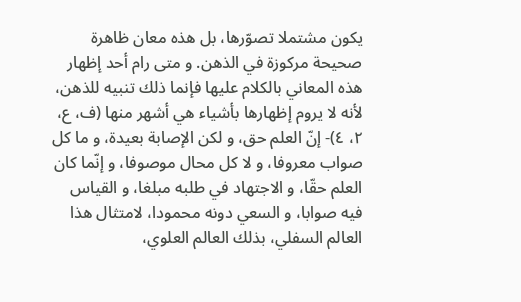يكون مشتملا تصوّرها، بل هذه معان ظاهرة صحيحة مركوزة في الذهن. و متى رام أحد إظهار هذه المعاني بالكلام عليها فإنما ذلك تنبيه للذهن، لأنه لا يروم إظهارها بأشياء هي أشهر منها (ف، ع، ٢، ٤)- إنّ العلم حق، و لكن الإصابة بعيدة، و ما كل صواب معروفا، و لا كل محال موصوفا، و إنّما كان العلم حقّا، و الاجتهاد في طلبه مبلغا، و القياس فيه صوابا، و السعي دونه محمودا، لامتثال هذا العالم السفلي، بذلك العالم العلوي،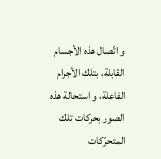و اتّصال هذه الأجسام القابلة، بتلك الأجرام الفاعلة، و استحالة هذه الصور بحركات تلك المتحرّكات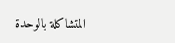المتشاكلة بالوحدة